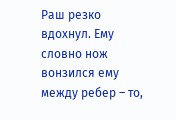Раш резко вдохнул. Ему словно нож вонзился ему между ребер – то,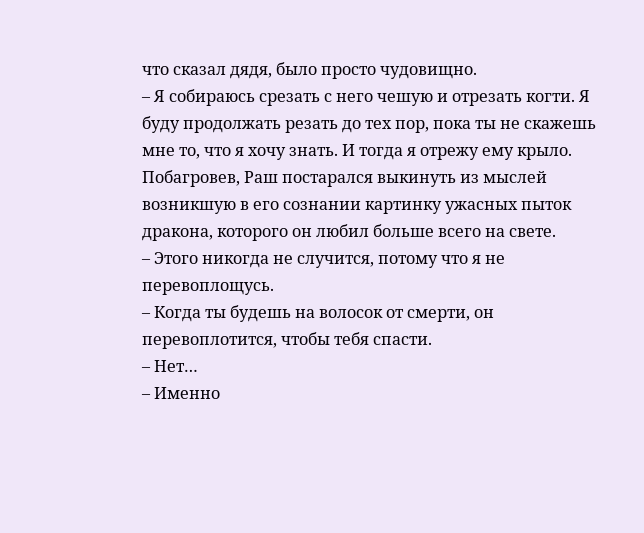что сказал дядя, было просто чудовищно.
– Я собираюсь срезать с него чешую и отрезать когти. Я буду продолжать резать до тех пор, пока ты не скажешь мне то, что я хочу знать. И тогда я отрежу ему крыло.
Побагровев, Раш постарался выкинуть из мыслей возникшую в его сознании картинку ужасных пыток дракона, которого он любил больше всего на свете.
– Этого никогда не случится, потому что я не перевоплощусь.
– Когда ты будешь на волосок от смерти, он перевоплотится, чтобы тебя спасти.
– Нет…
– Именно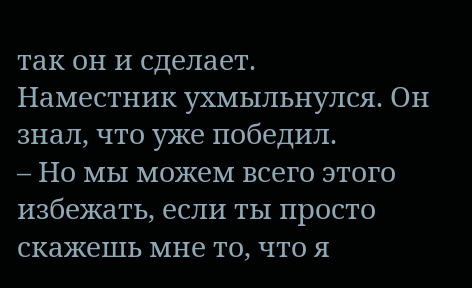так он и сделает.
Наместник ухмыльнулся. Он знал, что уже победил.
– Но мы можем всего этого избежать, если ты просто скажешь мне то, что я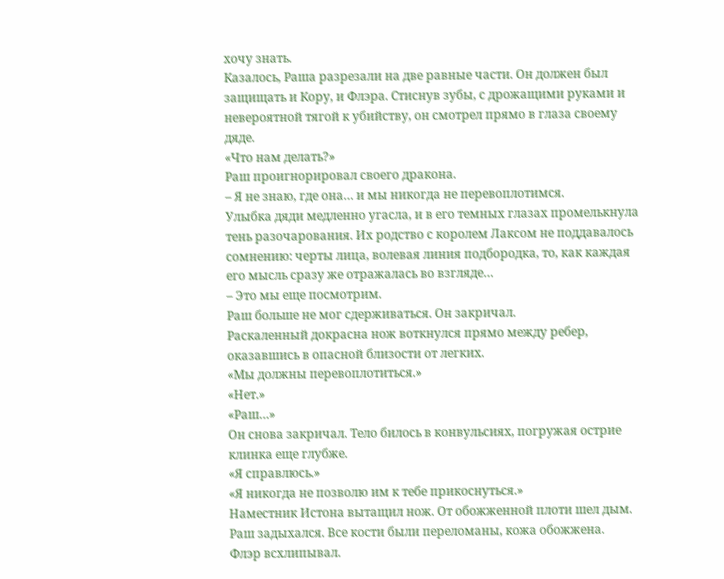хочу знать.
Казалось, Раша разрезали на две равные части. Он должен был защищать и Кору, и Флэра. Стиснув зубы, с дрожащими руками и невероятной тягой к убийству, он смотрел прямо в глаза своему дяде.
«Что нам делать?»
Раш проигнорировал своего дракона.
– Я не знаю, где она… и мы никогда не перевоплотимся.
Улыбка дяди медленно угасла, и в его темных глазах промелькнула тень разочарования. Их родство с королем Лаксом не поддавалось сомнению: черты лица, волевая линия подбородка, то, как каждая его мысль сразу же отражалась во взгляде…
– Это мы еще посмотрим.
Раш больше не мог сдерживаться. Он закричал.
Раскаленный докрасна нож воткнулся прямо между ребер, оказавшись в опасной близости от легких.
«Мы должны перевоплотиться.»
«Нет.»
«Раш…»
Он снова закричал. Тело билось в конвульсиях, погружая острие клинка еще глубже.
«Я справлюсь.»
«Я никогда не позволю им к тебе прикоснуться.»
Наместник Истона вытащил нож. От обожженной плоти шел дым.
Раш задыхался. Все кости были переломаны, кожа обожжена.
Флэр всхлипывал.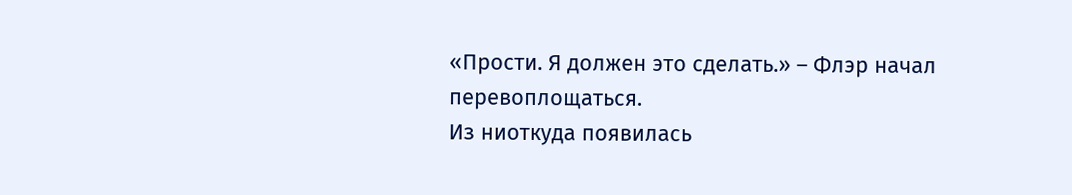«Прости. Я должен это сделать.» – Флэр начал перевоплощаться.
Из ниоткуда появилась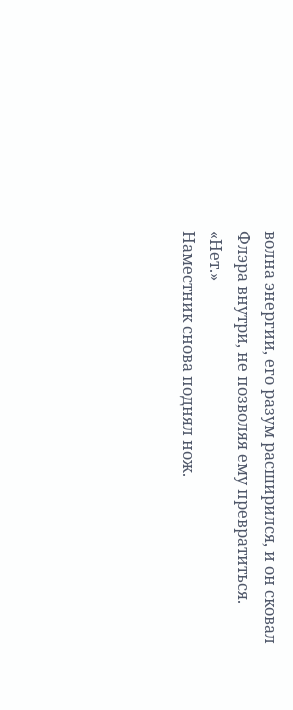волна энергии, его разум расширился, и он сковал Флэра внутри, не позволяя ему превратиться.
«Нет.»
Наместник снова поднял нож.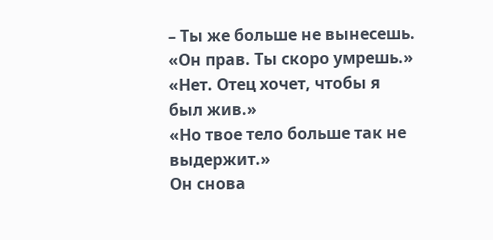– Ты же больше не вынесешь.
«Он прав. Ты скоро умрешь.»
«Нет. Отец хочет, чтобы я был жив.»
«Но твое тело больше так не выдержит.»
Он снова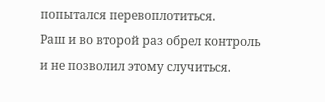попытался перевоплотиться.
Раш и во второй раз обрел контроль и не позволил этому случиться.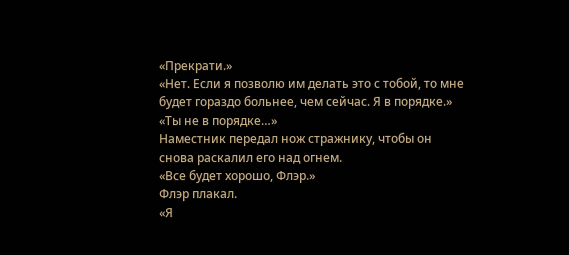«Прекрати.»
«Нет. Если я позволю им делать это с тобой, то мне будет гораздо больнее, чем сейчас. Я в порядке.»
«Ты не в порядке…»
Наместник передал нож стражнику, чтобы он снова раскалил его над огнем.
«Все будет хорошо, Флэр.»
Флэр плакал.
«Я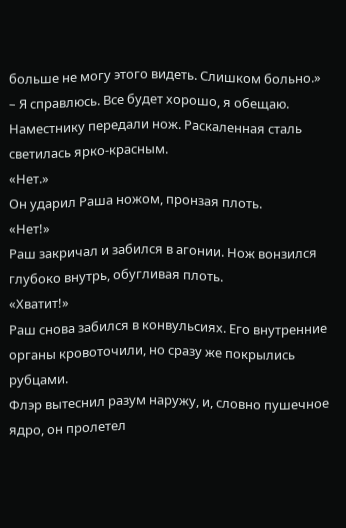больше не могу этого видеть. Слишком больно.»
– Я справлюсь. Все будет хорошо, я обещаю.
Наместнику передали нож. Раскаленная сталь светилась ярко-красным.
«Нет.»
Он ударил Раша ножом, пронзая плоть.
«Нет!»
Раш закричал и забился в агонии. Нож вонзился глубоко внутрь, обугливая плоть.
«Хватит!»
Раш снова забился в конвульсиях. Его внутренние органы кровоточили, но сразу же покрылись рубцами.
Флэр вытеснил разум наружу, и, словно пушечное ядро, он пролетел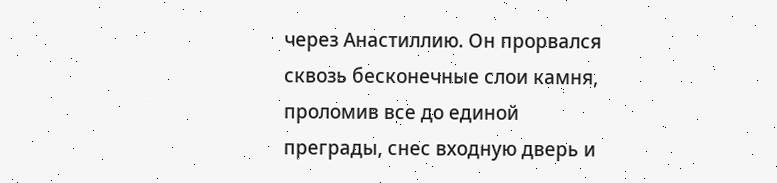через Анастиллию. Он прорвался сквозь бесконечные слои камня, проломив все до единой преграды, снес входную дверь и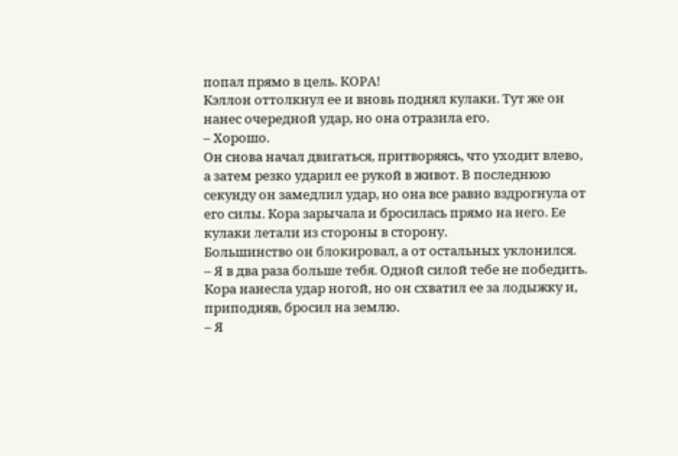попал прямо в цель. КОРА!
Кэллон оттолкнул ее и вновь поднял кулаки. Тут же он нанес очередной удар, но она отразила его.
– Хорошо.
Он снова начал двигаться, притворяясь, что уходит влево, а затем резко ударил ее рукой в живот. В последнюю секунду он замедлил удар, но она все равно вздрогнула от его силы. Кора зарычала и бросилась прямо на него. Ее кулаки летали из стороны в сторону.
Большинство он блокировал, а от остальных уклонился.
– Я в два раза больше тебя. Одной силой тебе не победить.
Кора нанесла удар ногой, но он схватил ее за лодыжку и, приподняв, бросил на землю.
– Я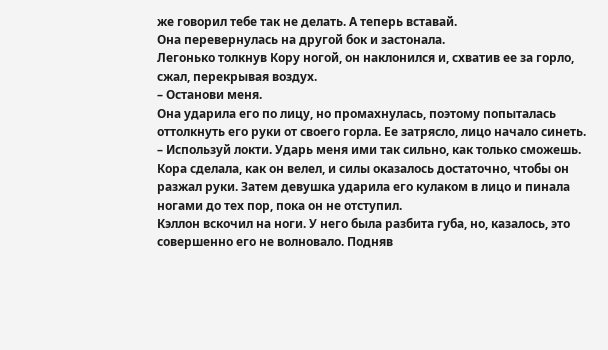же говорил тебе так не делать. А теперь вставай.
Она перевернулась на другой бок и застонала.
Легонько толкнув Кору ногой, он наклонился и, схватив ее за горло, сжал, перекрывая воздух.
– Останови меня.
Она ударила его по лицу, но промахнулась, поэтому попыталась оттолкнуть его руки от своего горла. Ее затрясло, лицо начало синеть.
– Используй локти. Ударь меня ими так сильно, как только сможешь.
Кора сделала, как он велел, и силы оказалось достаточно, чтобы он разжал руки. Затем девушка ударила его кулаком в лицо и пинала ногами до тех пор, пока он не отступил.
Кэллон вскочил на ноги. У него была разбита губа, но, казалось, это совершенно его не волновало. Подняв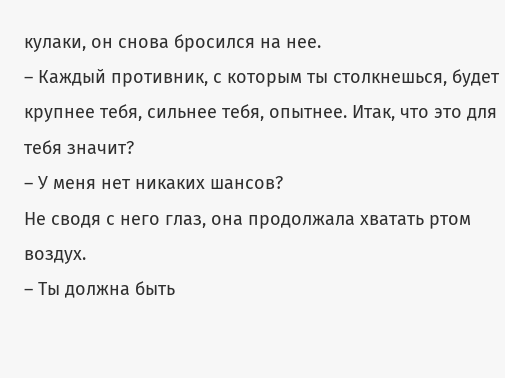кулаки, он снова бросился на нее.
– Каждый противник, с которым ты столкнешься, будет крупнее тебя, сильнее тебя, опытнее. Итак, что это для тебя значит?
– У меня нет никаких шансов?
Не сводя с него глаз, она продолжала хватать ртом воздух.
– Ты должна быть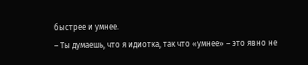быстрее и умнее.
– Ты думаешь, что я идиотка, так что «умнее» – это явно не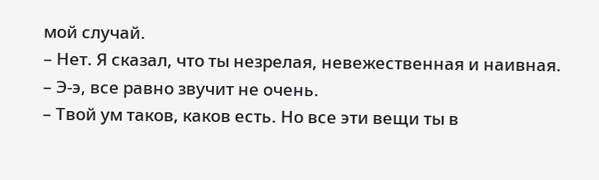мой случай.
– Нет. Я сказал, что ты незрелая, невежественная и наивная.
– Э-э, все равно звучит не очень.
– Твой ум таков, каков есть. Но все эти вещи ты в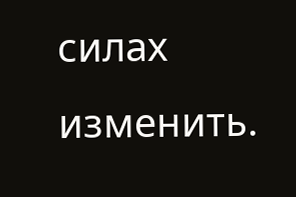силах изменить.